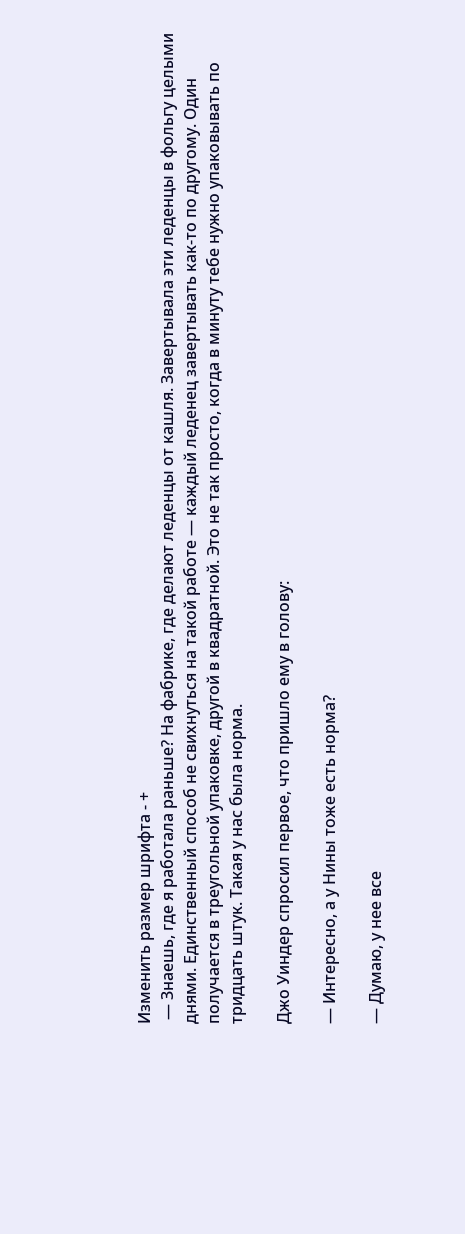Изменить размер шрифта - +
 — Знаешь, где я работала раньше? На фабрике, где делают леденцы от кашля. Завертывала эти леденцы в фольгу целыми днями. Единственный способ не свихнуться на такой работе — каждый леденец завертывать как-то по другому. Один получается в треугольной упаковке, другой в квадратной. Это не так просто, когда в минуту тебе нужно упаковывать по тридцать штук. Такая у нас была норма.

Джо Уиндер спросил первое, что пришло ему в голову:

— Интересно, а у Нины тоже есть норма?

— Думаю, у нее все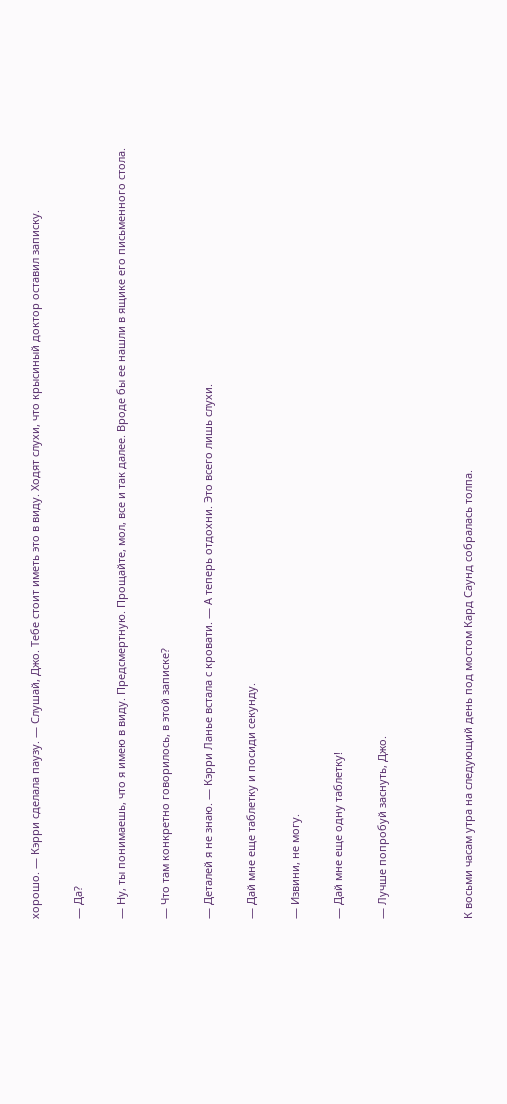хорошо. — Кэрри сделала паузу. — Слушай, Джо. Тебе стоит иметь это в виду. Ходят слухи, что крысиный доктор оставил записку.

— Да?

— Ну, ты понимаешь, что я имею в виду. Предсмертную. Прощайте, мол, все и так далее. Вроде бы ее нашли в ящике его письменного стола.

— Что там конкретно говорилось, в этой записке?

— Деталей я не знаю. — Кэрри Ланье встала с кровати. — А теперь отдохни. Это всего лишь слухи.

— Дай мне еще таблетку и посиди секунду.

— Извини, не могу.

— Дай мне еще одну таблетку!

— Лучше попробуй заснуть, Джо.



К восьми часам утра на следующий день под мостом Кард Саунд собралась толпа.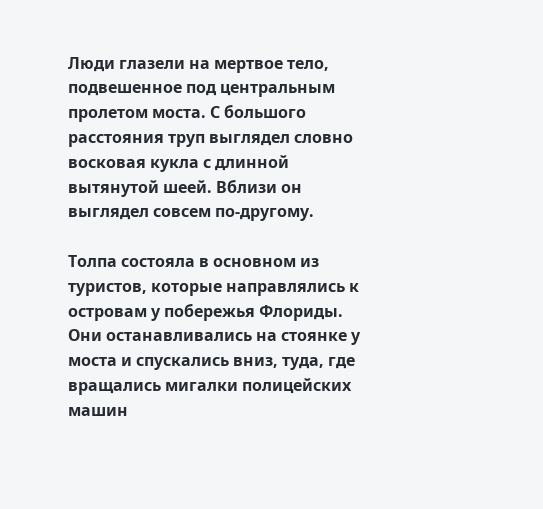Люди глазели на мертвое тело, подвешенное под центральным пролетом моста. С большого расстояния труп выглядел словно восковая кукла с длинной вытянутой шеей. Вблизи он выглядел совсем по-другому.

Толпа состояла в основном из туристов, которые направлялись к островам у побережья Флориды. Они останавливались на стоянке у моста и спускались вниз, туда, где вращались мигалки полицейских машин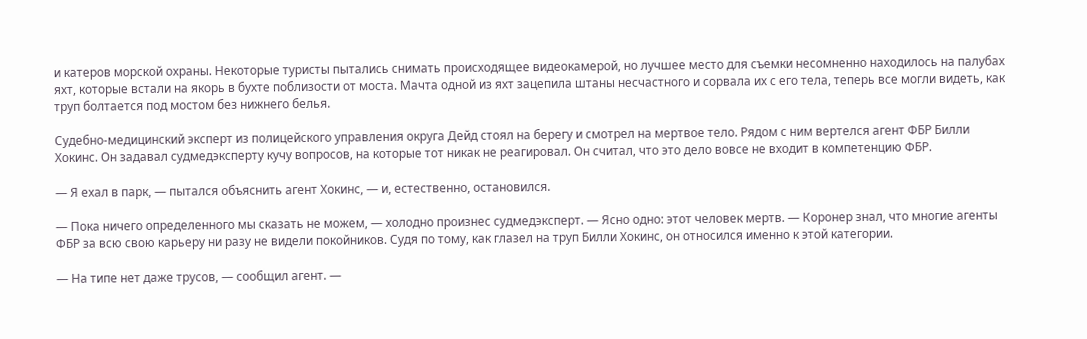и катеров морской охраны. Некоторые туристы пытались снимать происходящее видеокамерой, но лучшее место для съемки несомненно находилось на палубах яхт, которые встали на якорь в бухте поблизости от моста. Мачта одной из яхт зацепила штаны несчастного и сорвала их с его тела, теперь все могли видеть, как труп болтается под мостом без нижнего белья.

Судебно-медицинский эксперт из полицейского управления округа Дейд стоял на берегу и смотрел на мертвое тело. Рядом с ним вертелся агент ФБР Билли Хокинс. Он задавал судмедэксперту кучу вопросов, на которые тот никак не реагировал. Он считал, что это дело вовсе не входит в компетенцию ФБР.

— Я ехал в парк, — пытался объяснить агент Хокинс, — и, естественно, остановился.

— Пока ничего определенного мы сказать не можем, — холодно произнес судмедэксперт. — Ясно одно: этот человек мертв. — Коронер знал, что многие агенты ФБР за всю свою карьеру ни разу не видели покойников. Судя по тому, как глазел на труп Билли Хокинс, он относился именно к этой категории.

— На типе нет даже трусов, — сообщил агент. —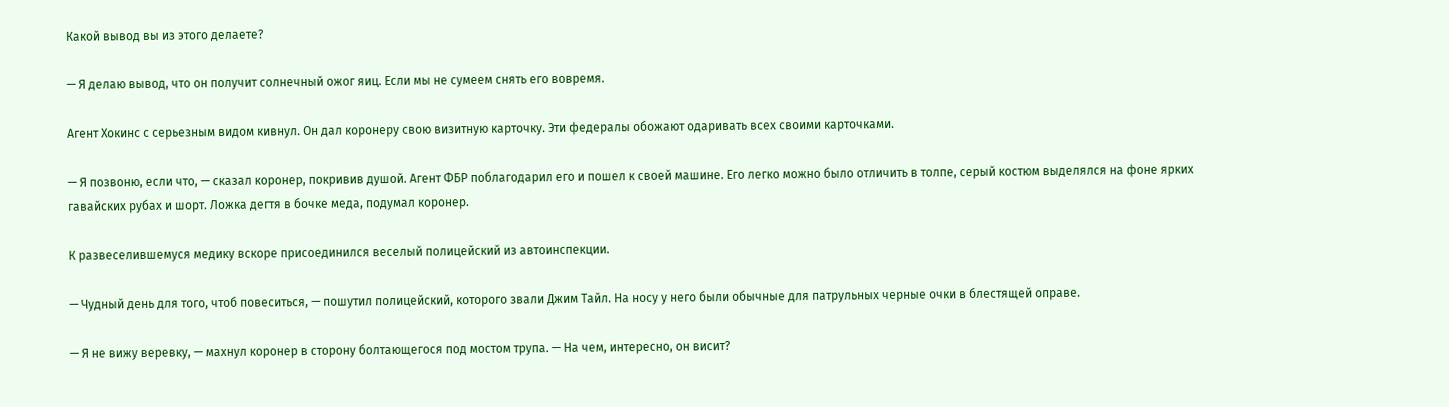Какой вывод вы из этого делаете?

— Я делаю вывод, что он получит солнечный ожог яиц. Если мы не сумеем снять его вовремя.

Агент Хокинс с серьезным видом кивнул. Он дал коронеру свою визитную карточку. Эти федералы обожают одаривать всех своими карточками.

— Я позвоню, если что, — сказал коронер, покривив душой. Агент ФБР поблагодарил его и пошел к своей машине. Его легко можно было отличить в толпе, серый костюм выделялся на фоне ярких гавайских рубах и шорт. Ложка дегтя в бочке меда, подумал коронер.

К развеселившемуся медику вскоре присоединился веселый полицейский из автоинспекции.

— Чудный день для того, чтоб повеситься, — пошутил полицейский, которого звали Джим Тайл. На носу у него были обычные для патрульных черные очки в блестящей оправе.

— Я не вижу веревку, — махнул коронер в сторону болтающегося под мостом трупа. — На чем, интересно, он висит?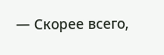— Скорее всего,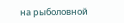на рыболовной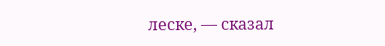леске, — сказал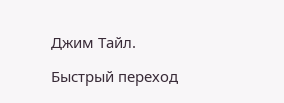Джим Тайл.

Быстрый переход